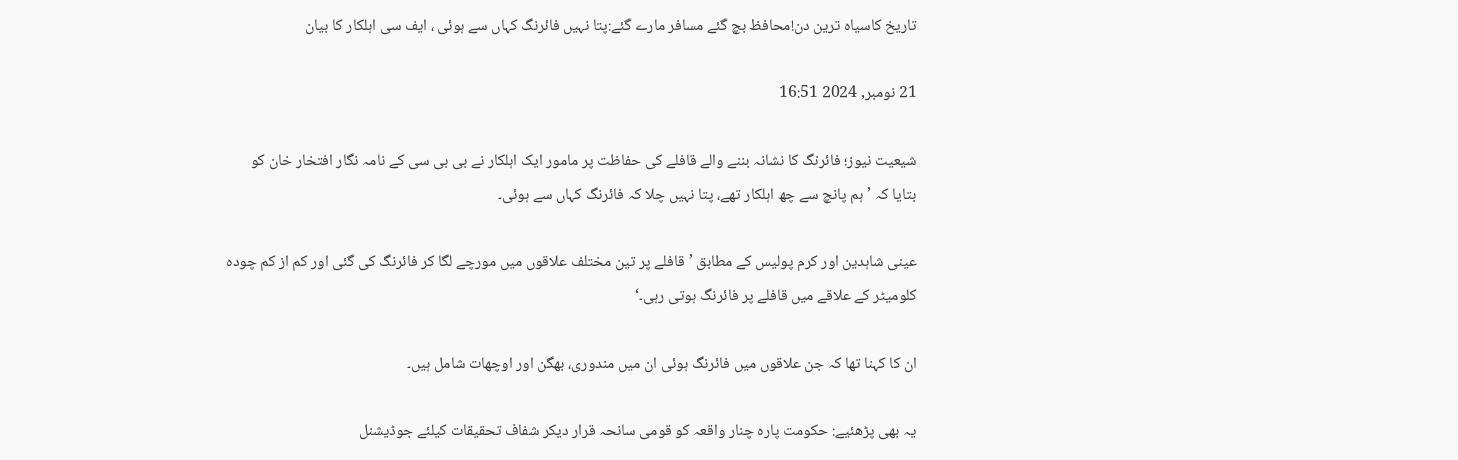تاریخ کاسیاہ ترین دن!محافظ بچ گئے مسافر مارے گئے:پتا نہیں فائرنگ کہاں سے ہوئی ، ایف سی اہلکار کا بیان

21 نومبر, 2024 16:51

شیعیت نیوز؛ فائرنگ کا نشانہ بننے والے قافلے کی حفاظت پر مامور ایک اہلکار نے بی بی سی کے نامہ نگار افتخار خان کو بتایا کہ ’ہم پانچ سے چھ اہلکار تھے، پتا نہیں چلا کہ فائرنگ کہاں سے ہوئی۔

عینی شاہدین اور کرم پولیس کے مطابق ’قافلے پر تین مختلف علاقوں میں مورچے لگا کر فائرنگ کی گئی اور کم از کم چودہ کلومیٹر کے علاقے میں قافلے پر فائرنگ ہوتی رہی۔‘

ان کا کہنا تھا کہ جن علاقوں میں فائرنگ ہوئی ان میں مندوری، بھگن اور اوچھات شامل ہیں۔

یہ بھی پڑھئیے: حکومت پارہ چنار واقعہ کو قومی سانحہ قرار دیکر شفاف تحقیقات کیلئے جوڈیشنل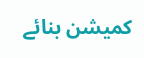کمیشن بنائے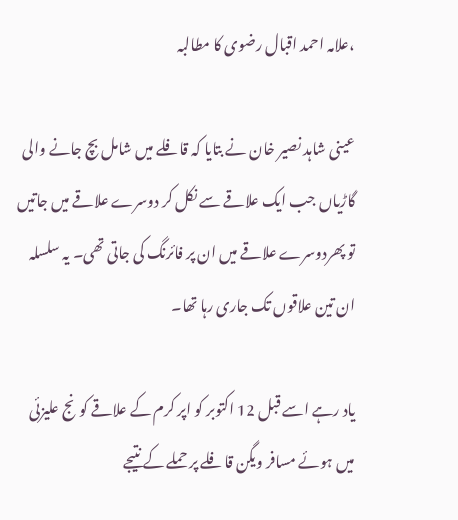،علامہ احمد اقبال رضوی کا مطالبہ

عینی شاہد نصیر خان نے بتایا کہ قافلے میں شامل بچ جانے والی گاڑیاں جب ایک علاقے سے نکل کر دوسرے علاقے میں جاتیں تو پھردوسرے علاقے میں ان پر فائرنگ کی جاتی تھی۔ یہ سلسلہ ان تین علاقوں تک جاری رہا تھا۔

یاد رہے اسے قبل 12 اکتوبر کو اپر کرم کے علاقے کونج علیزئی میں ہوئے مسافر ویگن قافلے پر حملے کے نتیجے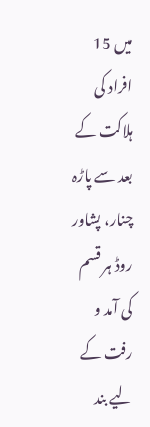میں 15 افراد کی ہلاکت کے بعد سے پاڑہ چنار، پشاور روڈ ہر قسم کی آمد و رفت کے لیے بند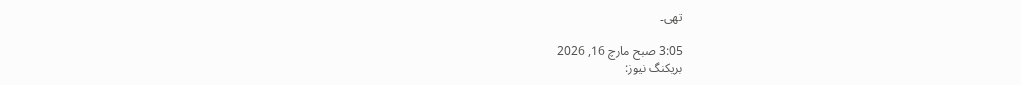تھی۔

3:05 صبح مارچ 16, 2026
بریکنگ نیوز: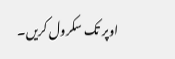اوپر تک سکرول کریں۔